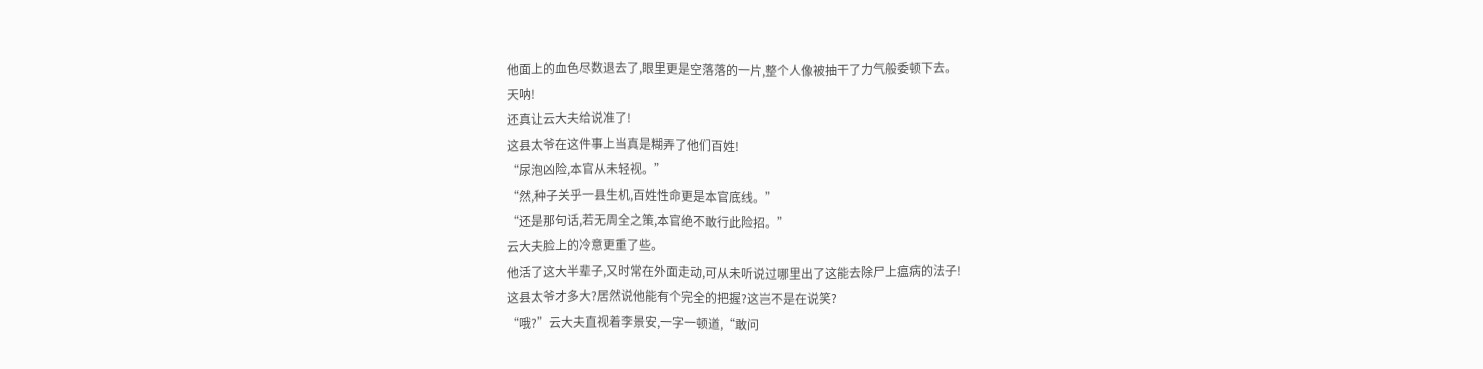他面上的血色尽数退去了,眼里更是空落落的一片,整个人像被抽干了力气般委顿下去。
天呐!
还真让云大夫给说准了!
这县太爷在这件事上当真是糊弄了他们百姓!
“尿泡凶险,本官从未轻视。”
“然,种子关乎一县生机,百姓性命更是本官底线。”
“还是那句话,若无周全之策,本官绝不敢行此险招。”
云大夫脸上的冷意更重了些。
他活了这大半辈子,又时常在外面走动,可从未听说过哪里出了这能去除尸上瘟病的法子!
这县太爷才多大?居然说他能有个完全的把握?这岂不是在说笑?
“哦?”云大夫直视着李景安,一字一顿道,“敢问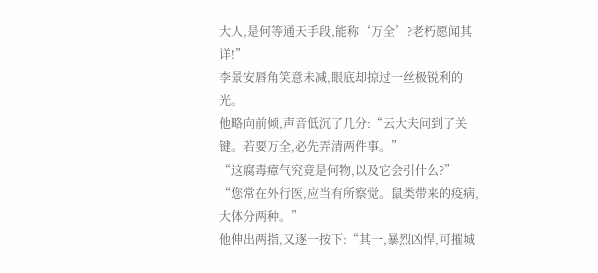大人,是何等通天手段,能称‘万全’?老朽愿闻其详!”
李景安唇角笑意未减,眼底却掠过一丝极锐利的光。
他略向前倾,声音低沉了几分:“云大夫问到了关键。若要万全,必先弄清两件事。”
“这腐毒瘴气究竟是何物,以及它会引什么?”
“您常在外行医,应当有所察觉。鼠类带来的疫病,大体分两种。”
他伸出两指,又逐一按下:“其一,暴烈凶悍,可摧城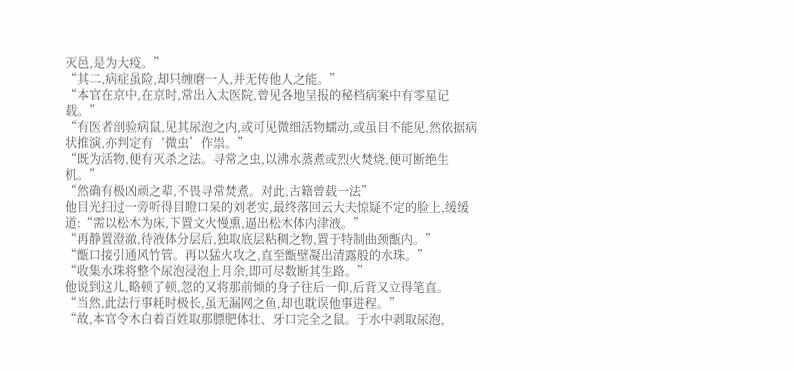灭邑,是为大疫。”
“其二,病症虽险,却只缠磨一人,并无传他人之能。”
“本官在京中,在京时,常出入太医院,曾见各地呈报的秘档病案中有零星记载。”
“有医者剖验病鼠,见其尿泡之内,或可见微细活物蠕动,或虽目不能见,然依据病状推演,亦判定有‘微虫’作祟。”
“既为活物,便有灭杀之法。寻常之虫,以沸水蒸煮或烈火焚烧,便可断绝生机。”
“然确有极凶顽之辈,不畏寻常焚煮。对此,古籍曾载一法”
他目光扫过一旁听得目瞪口呆的刘老实,最终落回云大夫惊疑不定的脸上,缓缓道:“需以松木为床,下置文火慢熏,逼出松木体内津液。”
“再静置澄澈,待液体分层后,独取底层粘稠之物,置于特制曲颈甑内。”
“甑口接引通风竹管。再以猛火攻之,直至甑壁凝出清露般的水珠。”
“收集水珠将整个尿泡浸泡上月余,即可尽数断其生路。”
他说到这儿,略顿了顿,忽的又将那前倾的身子往后一仰,后背又立得笔直。
“当然,此法行事耗时极长,虽无漏网之鱼,却也耽误他事进程。”
“故,本官令木白着百姓取那膘肥体壮、牙口完全之鼠。于水中剥取尿泡,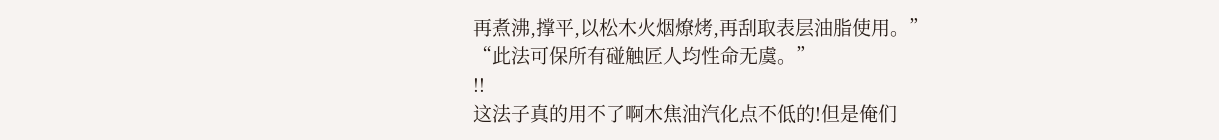再煮沸,撑平,以松木火烟燎烤,再刮取表层油脂使用。”
“此法可保所有碰触匠人均性命无虞。”
!!
这法子真的用不了啊木焦油汽化点不低的!但是俺们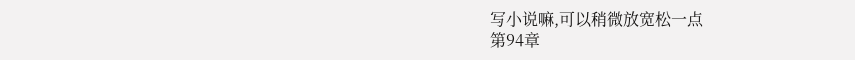写小说嘛,可以稍微放宽松一点
第94章